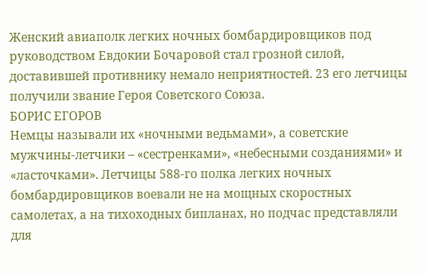Женский авиаполк легких ночных бомбардировщиков под руководством Евдокии Бочаровой стал грозной силой, доставившей противнику немало неприятностей. 23 его летчицы получили звание Героя Советского Союза.
БОРИС ЕГОРОВ
Немцы называли их «ночными ведьмами», а советские мужчины-летчики – «сестренками», «небесными созданиями» и «ласточками». Летчицы 588-го полка легких ночных бомбардировщиков воевали не на мощных скоростных самолетах, а на тихоходных бипланах, но подчас представляли для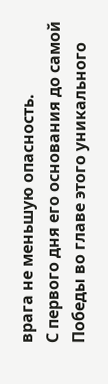врага не меньшую опасность.
С первого дня его основания до самой Победы во главе этого уникального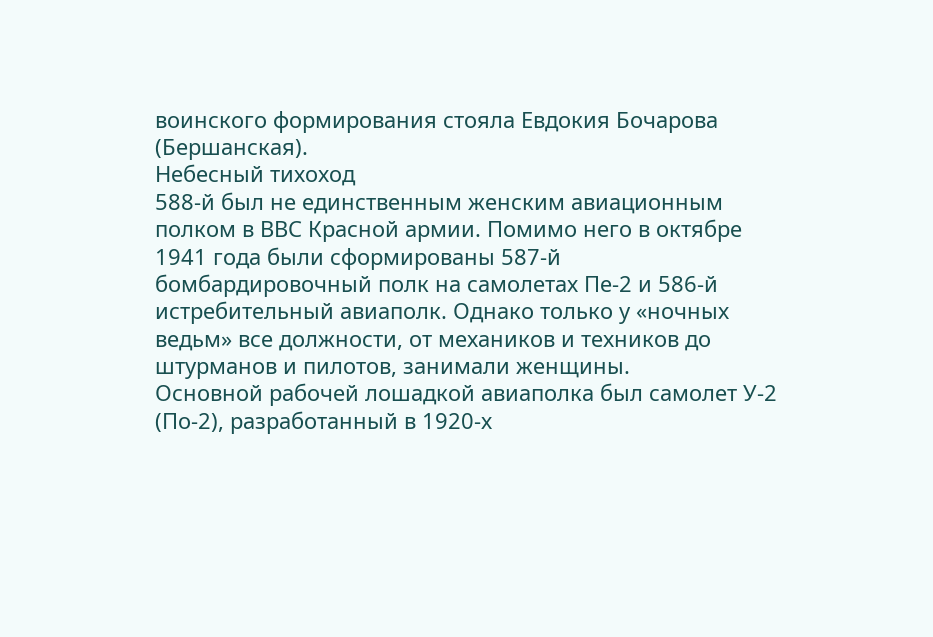воинского формирования стояла Евдокия Бочарова (Бершанская).
Небесный тихоход
588-й был не единственным женским авиационным полком в ВВС Красной армии. Помимо него в октябре 1941 года были сформированы 587-й бомбардировочный полк на самолетах Пе-2 и 586-й истребительный авиаполк. Однако только у «ночных ведьм» все должности, от механиков и техников до штурманов и пилотов, занимали женщины.
Основной рабочей лошадкой авиаполка был самолет У-2 (По-2), разработанный в 1920-х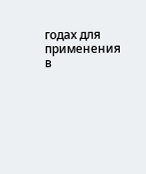годах для применения в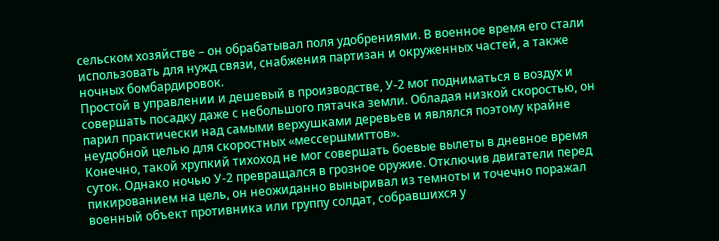сельском хозяйстве – он обрабатывал поля удобрениями. В военное время его стали использовать для нужд связи, снабжения партизан и окруженных частей, а также ночных бомбардировок.
Простой в управлении и дешевый в производстве, У-2 мог подниматься в воздух и совершать посадку даже с небольшого пятачка земли. Обладая низкой скоростью, он парил практически над самыми верхушками деревьев и являлся поэтому крайне неудобной целью для скоростных «мессершмиттов».
Конечно, такой хрупкий тихоход не мог совершать боевые вылеты в дневное время суток. Однако ночью У-2 превращался в грозное оружие. Отключив двигатели перед пикированием на цель, он неожиданно выныривал из темноты и точечно поражал военный объект противника или группу солдат, собравшихся у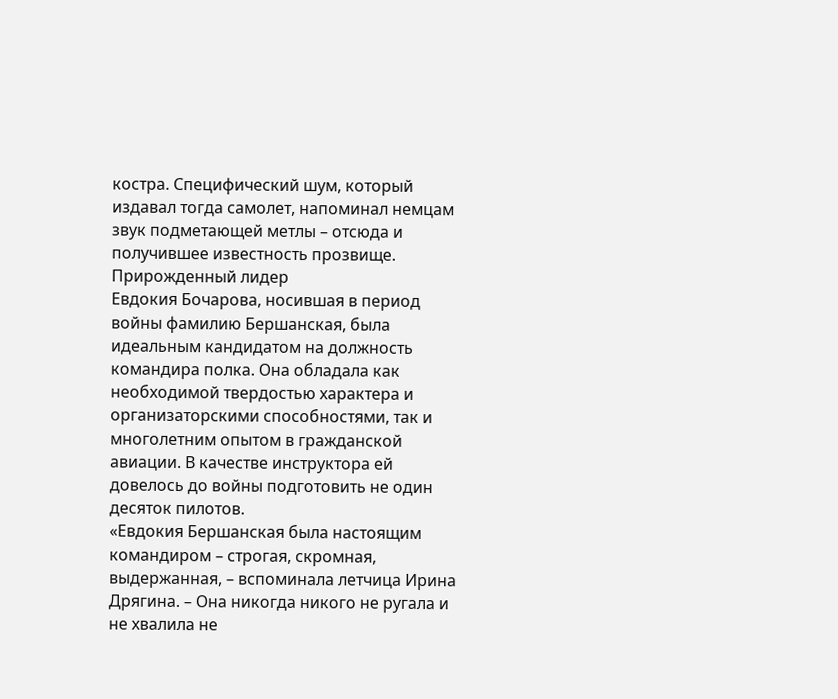костра. Специфический шум, который издавал тогда самолет, напоминал немцам звук подметающей метлы – отсюда и получившее известность прозвище.
Прирожденный лидер
Евдокия Бочарова, носившая в период войны фамилию Бершанская, была идеальным кандидатом на должность командира полка. Она обладала как необходимой твердостью характера и организаторскими способностями, так и многолетним опытом в гражданской авиации. В качестве инструктора ей довелось до войны подготовить не один десяток пилотов.
«Евдокия Бершанская была настоящим командиром – строгая, скромная, выдержанная, – вспоминала летчица Ирина Дрягина. – Она никогда никого не ругала и не хвалила не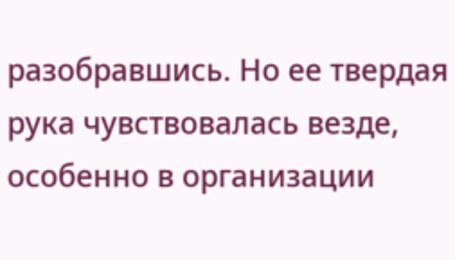разобравшись. Но ее твердая рука чувствовалась везде, особенно в организации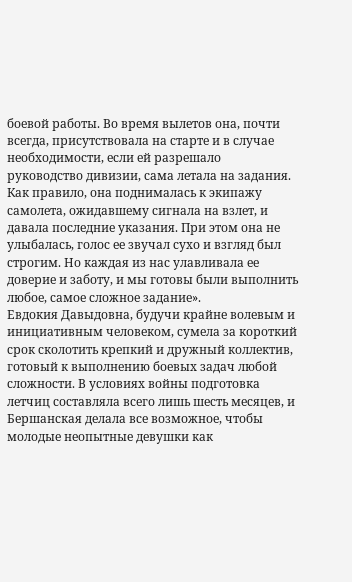боевой работы. Во время вылетов она, почти всегда, присутствовала на старте и в случае необходимости, если ей разрешало руководство дивизии, сама летала на задания. Как правило, она поднималась к экипажу самолета, ожидавшему сигнала на взлет, и давала последние указания. При этом она не улыбалась, голос ее звучал сухо и взгляд был строгим. Но каждая из нас улавливала ее доверие и заботу, и мы готовы были выполнить любое, самое сложное задание».
Евдокия Давыдовна, будучи крайне волевым и инициативным человеком, сумела за короткий срок сколотить крепкий и дружный коллектив, готовый к выполнению боевых задач любой сложности. В условиях войны подготовка летчиц составляла всего лишь шесть месяцев, и Бершанская делала все возможное, чтобы молодые неопытные девушки как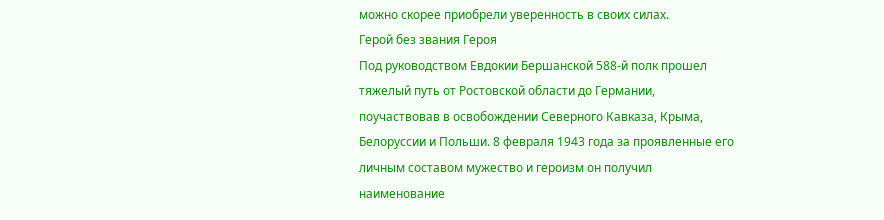можно скорее приобрели уверенность в своих силах.
Герой без звания Героя
Под руководством Евдокии Бершанской 588-й полк прошел тяжелый путь от Ростовской области до Германии, поучаствовав в освобождении Северного Кавказа, Крыма, Белоруссии и Польши. 8 февраля 1943 года за проявленные его личным составом мужество и героизм он получил наименование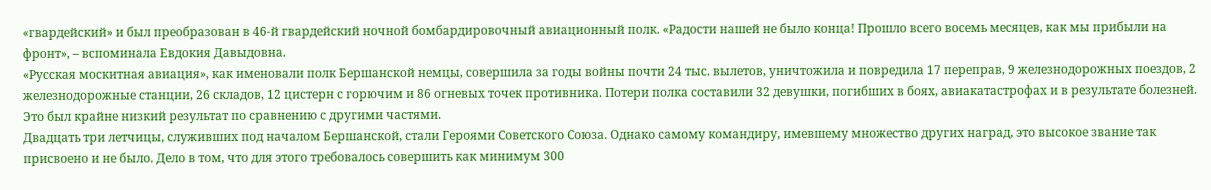«гвардейский» и был преобразован в 46-й гвардейский ночной бомбардировочный авиационный полк. «Радости нашей не было конца! Прошло всего восемь месяцев, как мы прибыли на фронт», – вспоминала Евдокия Давыдовна.
«Русская москитная авиация», как именовали полк Бершанской немцы, совершила за годы войны почти 24 тыс. вылетов, уничтожила и повредила 17 переправ, 9 железнодорожных поездов, 2 железнодорожные станции, 26 складов, 12 цистерн с горючим и 86 огневых точек противника. Потери полка составили 32 девушки, погибших в боях, авиакатастрофах и в результате болезней. Это был крайне низкий результат по сравнению с другими частями.
Двадцать три летчицы, служивших под началом Бершанской, стали Героями Советского Союза. Однако самому командиру, имевшему множество других наград, это высокое звание так присвоено и не было. Дело в том, что для этого требовалось совершить как минимум 300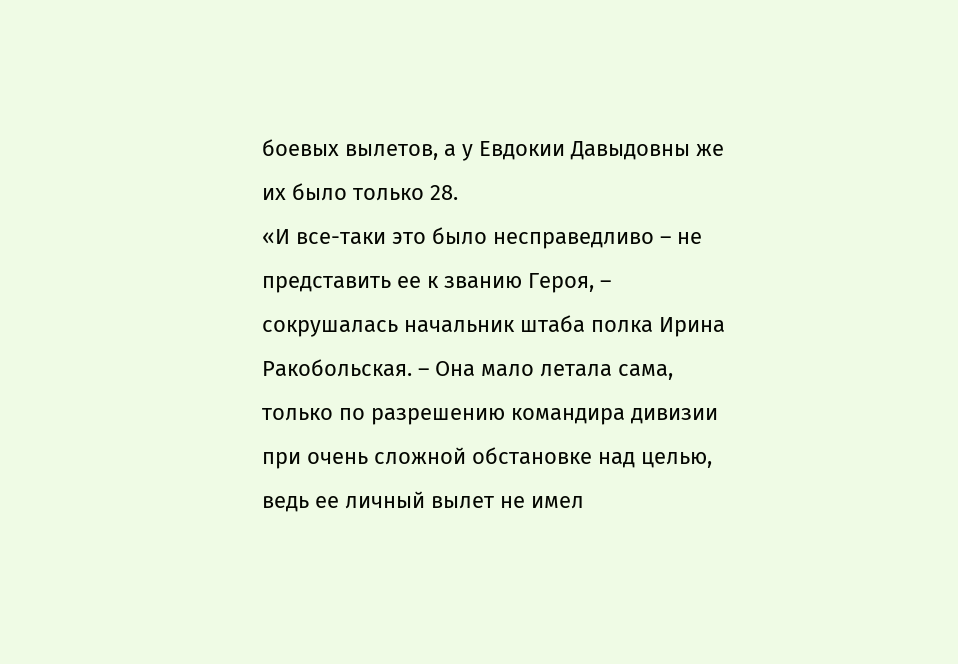боевых вылетов, а у Евдокии Давыдовны же их было только 28.
«И все-таки это было несправедливо – не представить ее к званию Героя, – сокрушалась начальник штаба полка Ирина Ракобольская. – Она мало летала сама, только по разрешению командира дивизии при очень сложной обстановке над целью, ведь ее личный вылет не имел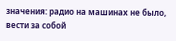значения: радио на машинах не было, вести за собой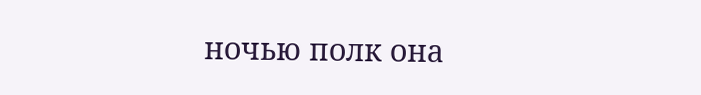ночью полк она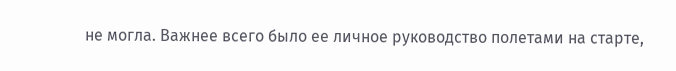не могла. Важнее всего было ее личное руководство полетами на старте,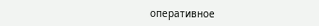оперативное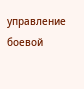управление боевой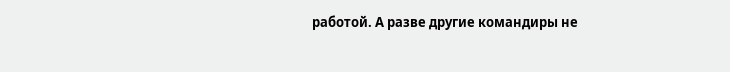работой. А разве другие командиры не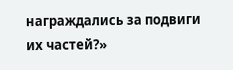награждались за подвиги их частей?»